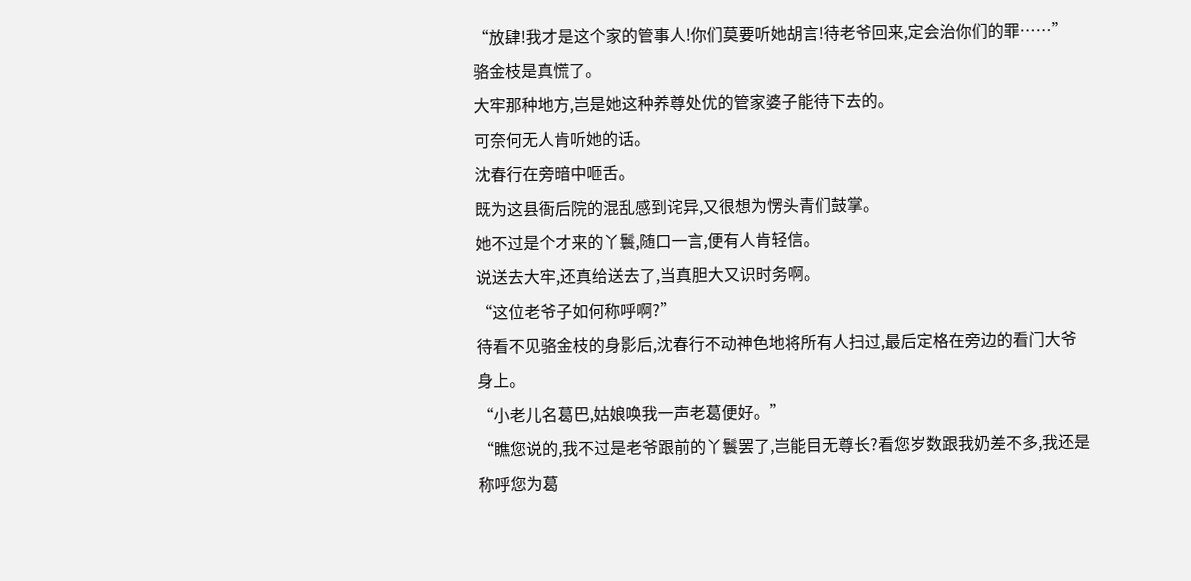“放肆!我才是这个家的管事人!你们莫要听她胡言!待老爷回来,定会治你们的罪……”
骆金枝是真慌了。
大牢那种地方,岂是她这种养尊处优的管家婆子能待下去的。
可奈何无人肯听她的话。
沈春行在旁暗中咂舌。
既为这县衙后院的混乱感到诧异,又很想为愣头青们鼓掌。
她不过是个才来的丫鬟,随口一言,便有人肯轻信。
说送去大牢,还真给送去了,当真胆大又识时务啊。
“这位老爷子如何称呼啊?”
待看不见骆金枝的身影后,沈春行不动神色地将所有人扫过,最后定格在旁边的看门大爷身上。
“小老儿名葛巴,姑娘唤我一声老葛便好。”
“瞧您说的,我不过是老爷跟前的丫鬟罢了,岂能目无尊长?看您岁数跟我奶差不多,我还是称呼您为葛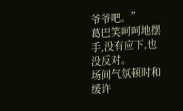爷爷吧。”
葛巴笑呵呵地摆手,没有应下,也没反对。
场间气氛顿时和缓许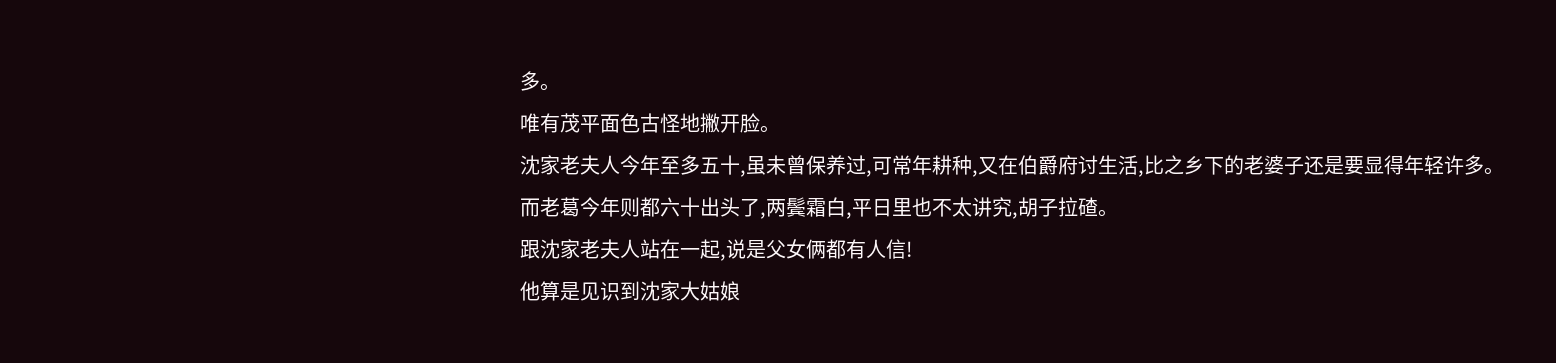多。
唯有茂平面色古怪地撇开脸。
沈家老夫人今年至多五十,虽未曾保养过,可常年耕种,又在伯爵府讨生活,比之乡下的老婆子还是要显得年轻许多。
而老葛今年则都六十出头了,两鬓霜白,平日里也不太讲究,胡子拉碴。
跟沈家老夫人站在一起,说是父女俩都有人信!
他算是见识到沈家大姑娘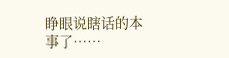睁眼说瞎话的本事了……